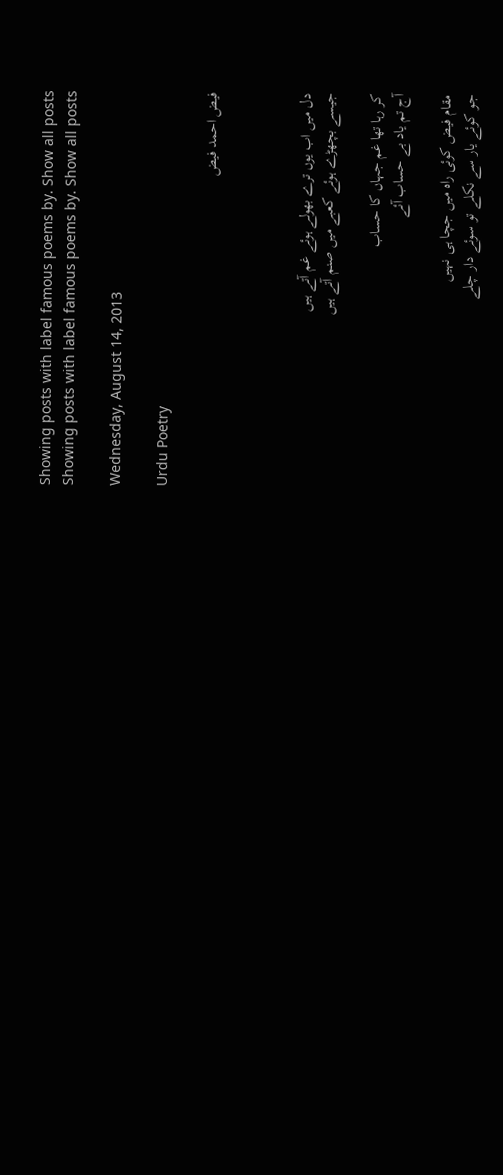Showing posts with label famous poems by. Show all posts
Showing posts with label famous poems by. Show all posts

Wednesday, August 14, 2013

Urdu Poetry

فیض احمد فیض



دل میں اب یوں ترے بھولے ہوئے غم آتے ہیں
جیسے بچھڑے ہوئے کعبے میں صنم آتے ہیں

کر رہا تھا غم جہاں کا حساب
آج تم یاد بے حساب آئے

مقام فیض کوئی راہ میں جچا ہی نہیں
جو کوئے یار سے نکلے تو سوئے دار چلے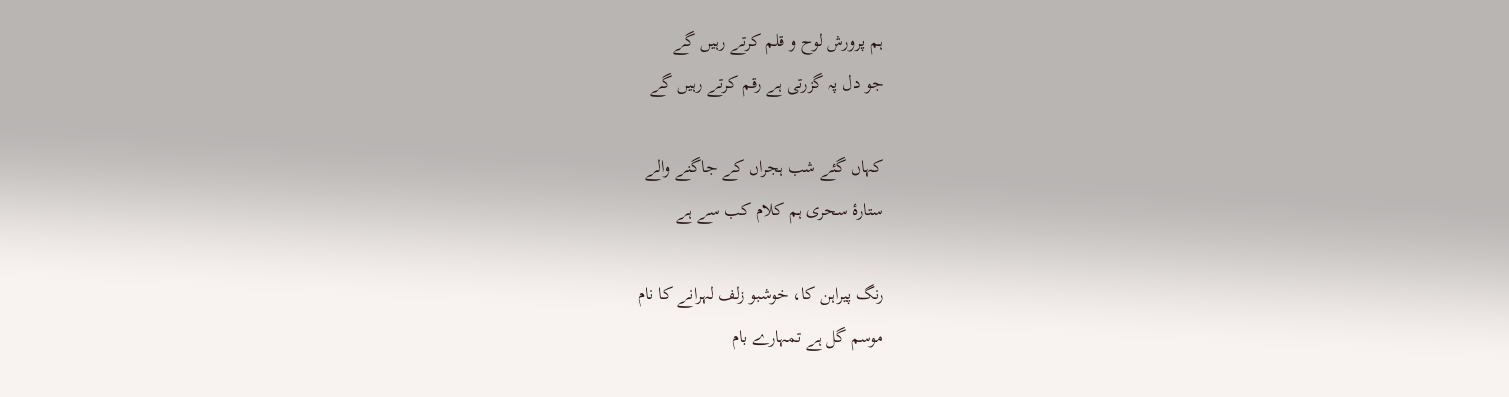ہم پرورش لوح و قلم کرتے رہیں گے
جو دل پہ گزرتی ہے رقم کرتے رہیں گے

کہاں گئے شب ہجراں کے جاگنے والے
ستارۂ سحری ہم کلام کب سے ہے

رنگ پیراہن کا، خوشبو زلف لہرانے کا نام
موسم گل ہے تمہارے بام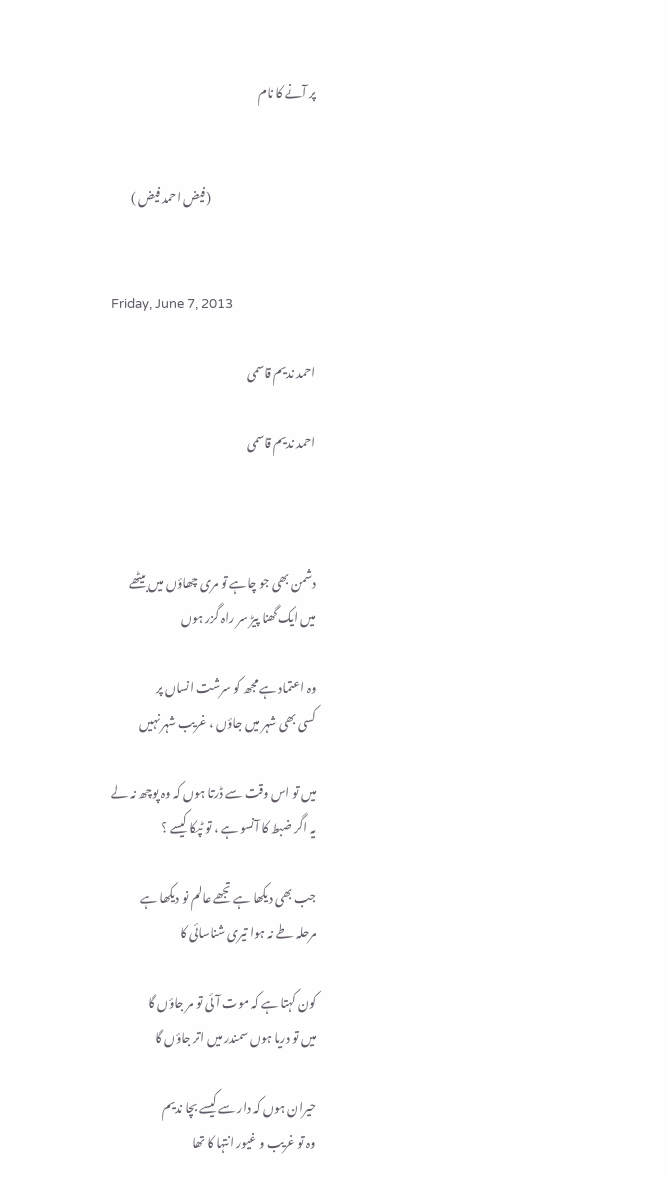پر آنے کا نام


                                             (فیض احمد فیض )


Friday, June 7, 2013

احمد ندیم قاسمی

احمد ندیم قاسمی



دشمن بھی جو چاہے تو مری چھاؤں میں بیٹھے
میں ایک گھنا پیڑ سر راہ گزر ہوں

وہ اعتماد ہے مجھ کو سرشت انساں پر
کسی بھی شہر میں جاؤں ، غریب شہر نہیں

میں تو اس وقت سے ڈرتا ہوں کہ وہ پوچھ نہ لے
یہ اگر ضبط کا آنسو ہے ، تو ٹپکا کیسے ؟

جب بھی دیکھا ہے تجھے عالم نو دیکھا ہے
مرحلہ طے نہ ہوا تیری شناسائی کا

کون کہتا ہے کہ موت آئی تو مر جاؤں گا
میں تو دریا ہوں سمندر میں اتر جاؤں گا

حیران ہوں کہ دار سے کیسے بچا ندیم
وہ تو غریب و غیور انتہا کا تھا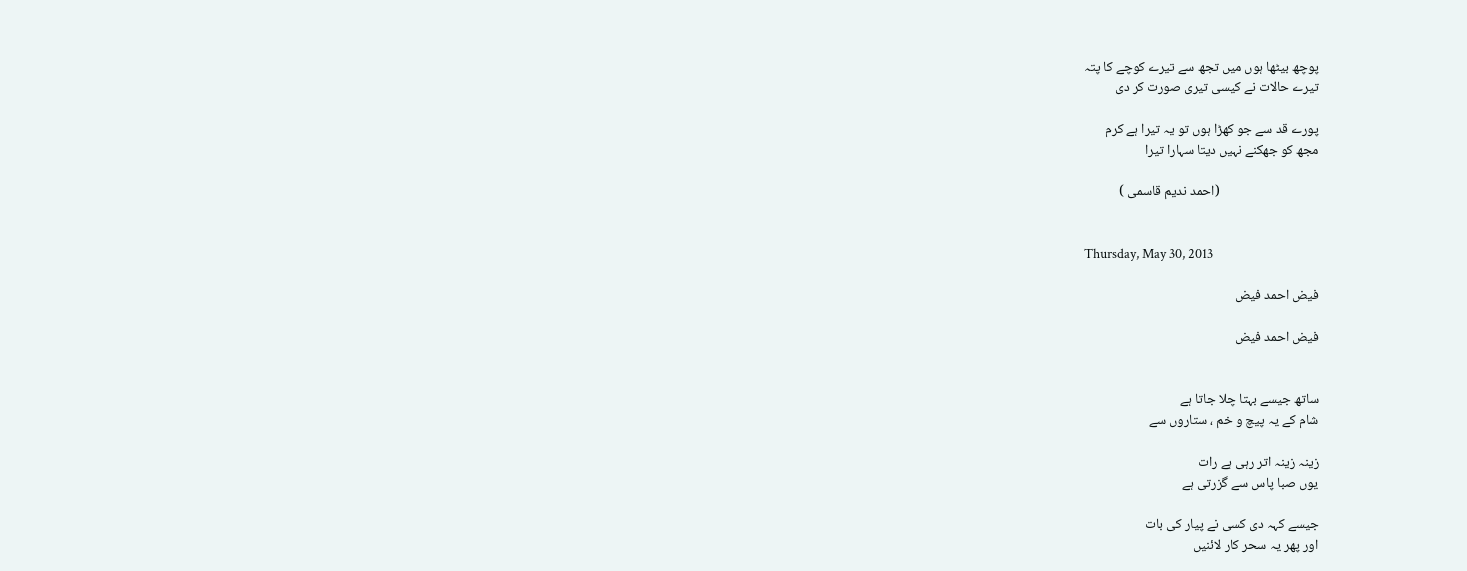پوچھ بیٹھا ہوں میں تجھ سے تیرے کوچے کا پتہ
تیرے حالات نے کیسی تیری صورت کر دی

پورے قد سے جو کھڑا ہوں تو یہ تیرا ہے کرم
مجھ کو جھکنے نہیں دیتا سہارا تیرا

                                (احمد ندیم قاسمی )


Thursday, May 30, 2013

فیض احمد فیض

فیض احمد فیض


ساتھ جیسے بہتا چلا جاتا ہے
شام کے یہ پیچ و خم ، ستاروں سے

زینہ زینہ اتر رہی ہے رات
یوں صبا پاس سے گزرتی ہے

جیسے کہہ دی کسی نے پیار کی بات
اور پھر یہ سحر کار لائنیں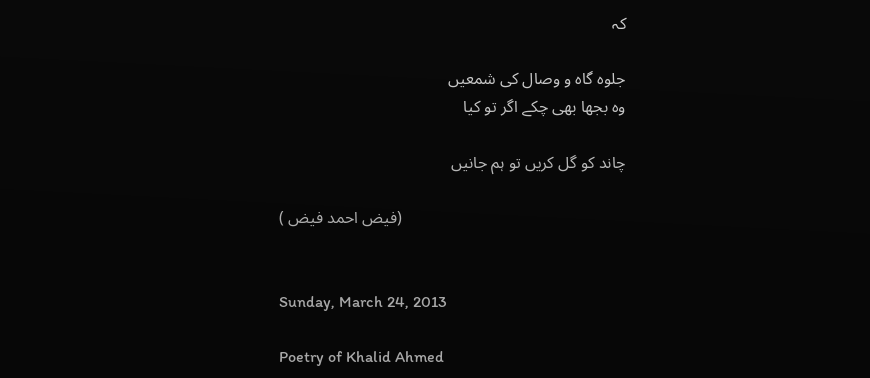کہ

جلوہ گاہ و وصال کی شمعیں
وہ بجھا بھی چکے اگر تو کیا

چاند کو گل کریں تو ہم جانیں

                                                      (فیض احمد فیض )


Sunday, March 24, 2013

Poetry of Khalid Ahmed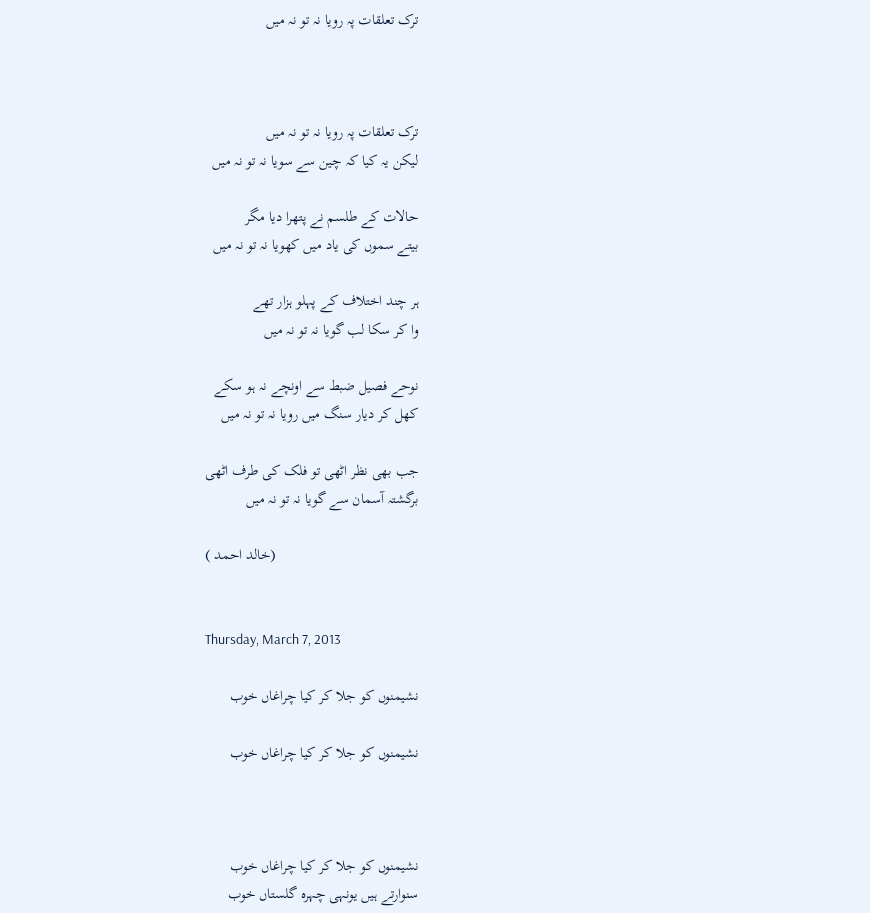ترک تعلقات پہ رویا نہ تو نہ میں



ترک تعلقات پہ رویا نہ تو نہ میں
لیکن یہ کیا کہ چین سے سویا نہ تو نہ میں

حالات کے طلسم نے پتھرا دیا مگر
بیتے سموں کی یاد میں کھویا نہ تو نہ میں

ہر چند اختلاف کے پہلو ہزار تھے
وا کر سکا لب گویا نہ تو نہ میں

نوحے فصیل ضبط سے اونچے نہ ہو سکے
کھل کر دیار سنگ میں رویا نہ تو نہ میں

جب بھی نظر اٹھی تو فلک کی طرف اٹھی
برگشتہ آسمان سے گویا نہ تو نہ میں

                                      (خالد احمد )


Thursday, March 7, 2013

نشیمنوں کو جلا کر کیا چراغاں خوب

نشیمنوں کو جلا کر کیا چراغاں خوب



نشیمنوں کو جلا کر کیا چراغاں خوب
سنوارتے ہیں یونہی چہرہ گلستاں خوب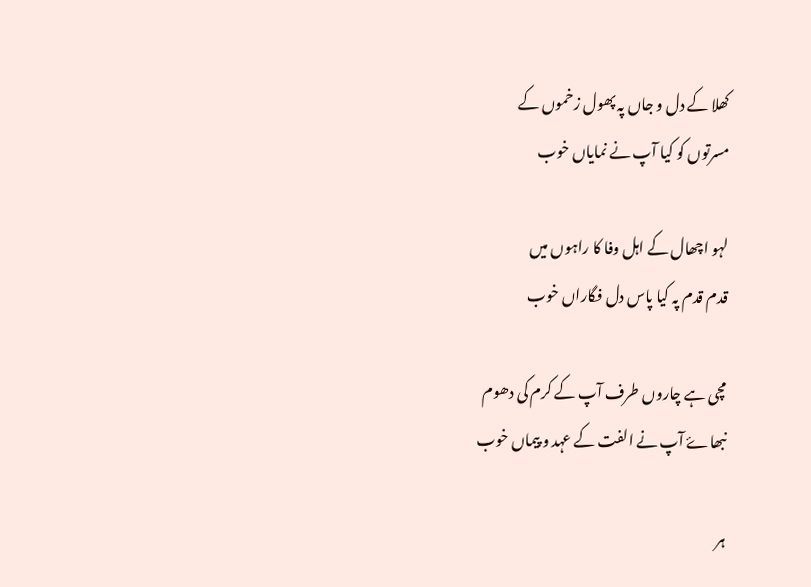کھلا کے دل و جاں پہ پھول زخموں کے
مسرتوں کو کیا آپ نے نمایاں خوب

لہو اچھال کے اہل وفا کا راہوں میں
قدم قدم پہ کیا پاس دل فگاراں خوب

مچی ہے چاروں طرف آپ کے کرم کی دھوم
نبھاۓ آپ نے الفت کے عہد و پیماں خوب

ہر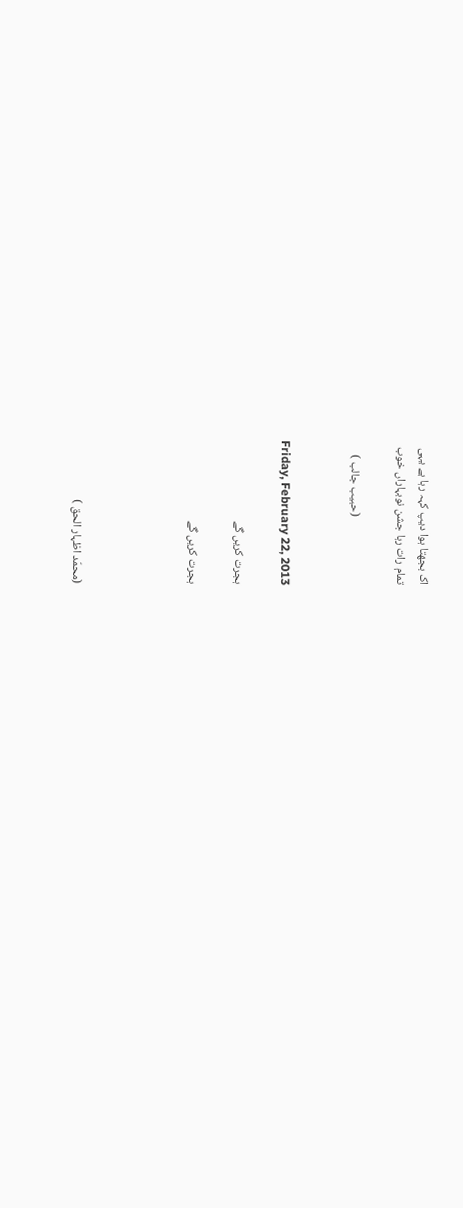اک بجھتا ہوا دیپ کہہ رہا ہے یہی
تمام رات رہا جشن نوبہاراں خوب

                          (حبیب جالب )


Friday, February 22, 2013

ہجرت کریں گے

ہجرت کریں گے




(محمّد اظہار الحق )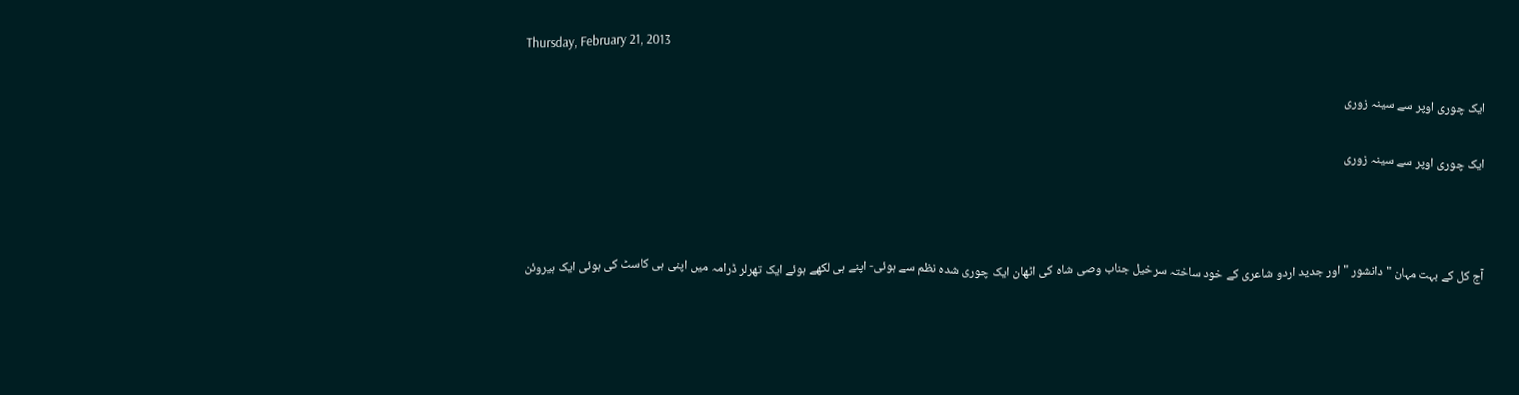Thursday, February 21, 2013

ایک چوری اوپر سے سینہ زوری

ایک چوری اوپر سے سینہ زوری



آج کل کے بہت مہان "دانشور " اور جدید اردو شاعری کے خود ساختہ سرخیل جناب وصی شاہ کی اٹھان ایک چوری شدہ نظم سے ہوئی- اپنے ہی لکھے ہوئے ایک تھرلر ڈرامہ میں اپنی ہی کاسٹ کی ہوئی ایک ہیروئن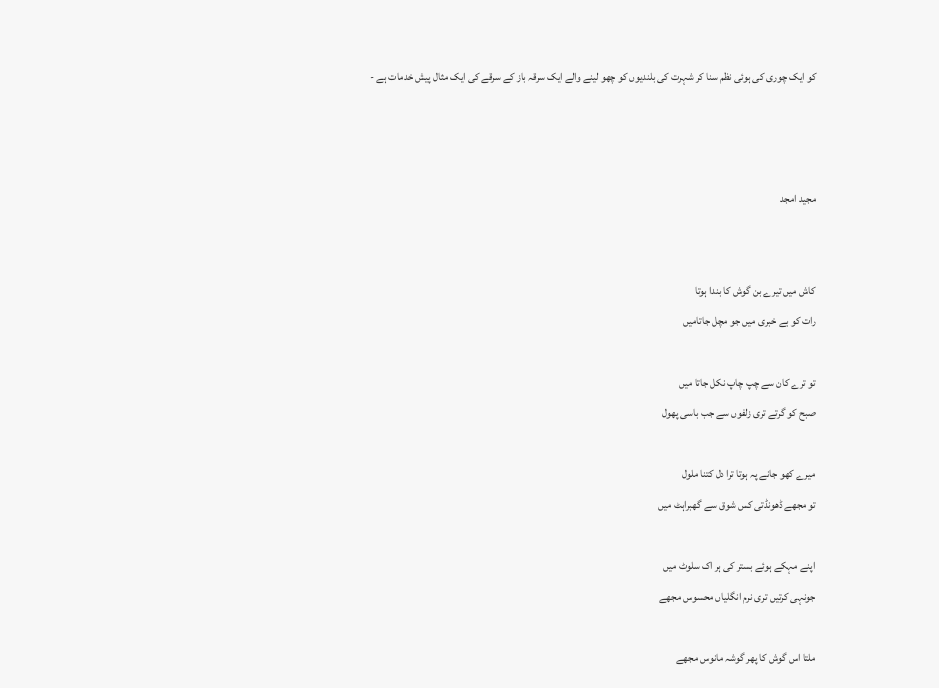کو ایک چوری کی ہوئی نظم سنا کر شہرت کی بلندیوں کو چھو لینے والے ایک سرقہ باز کے سرقے کی ایک مثال پیش خدمات ہے -



مجید امجد


کاش میں تیرے بن گوش کا بندا ہوتا
رات کو بے خبری میں جو مچل جاتامیں

تو ترے کان سے چپ چاپ نکل جاتا میں
صبح کو گرتے تری زلفوں سے جب باسی پھول

میرے کھو جانے پہ ہوتا ترا دل کتنا ملول
تو مجھے ڈھونڈتی کس شوق سے گھبراہٹ میں

اپنے مہکے ہوئے بستر کی ہر اک سلوٹ میں
جونہی کرتیں تری نرم انگلیاں محسوس مجھے

ملتا اس گوش کا پھر گوشہ مانوس مجھے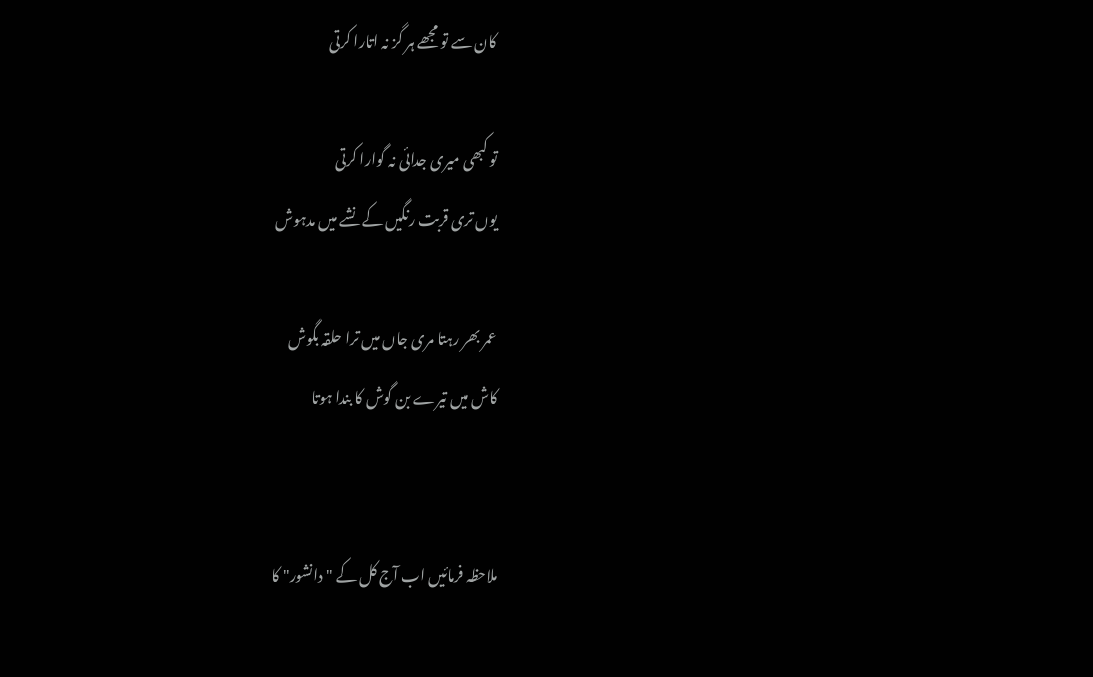کان سے تو مجھے ہر گز نہ اتارا کرتی

تو کبھی میری جدائی نہ گوارا کرتی
یوں تری قربت رنگیں کے نشے میں مدہوش

عمر بھر رہتا مری جاں میں ترا حلقہ بگوش
کاش میں تیرے بن گوش کا بندا ہوتا


ملاحظہ فرمائیں اب آج کل کے "دانشور" کا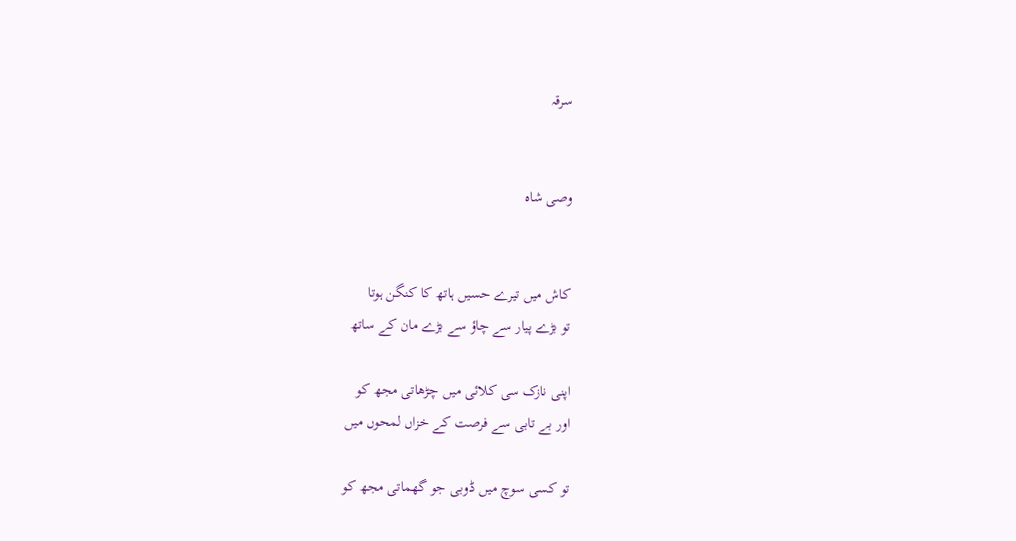سرقہ


وصی شاہ


کاش میں تیرے حسیں ہاتھ کا کنگن ہوتا
تو بڑے پیار سے چاؤ سے بڑے مان کے ساتھ

اپنی نازک سی کلائی میں چڑھاتی مجھ کو
اور بے تابی سے فرصت کے خزاں لمحوں میں

تو کسی سوچ میں ڈوبی جو گھماتی مجھ کو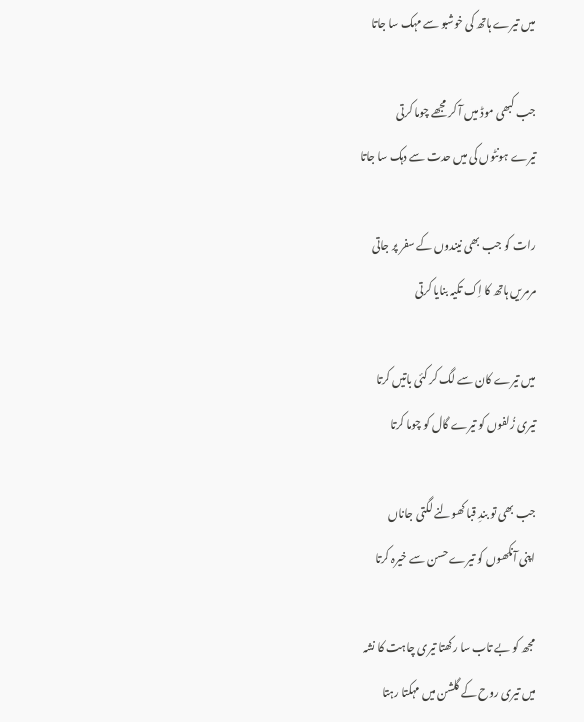میں تیرے ہاتھ کی خوشبو سے مہک سا جاتا

جب کبھی موڈ میں آ کر مجھے چوما کرتی
تیرے ہونٹوں کی میں حدت سے دہک سا جاتا

رات کو جب بھی نیندوں کے سفر پر جاتی
مرمریں ہاتھ کا اِک تکیہ بنایا کرتی

میں تیرے کان سے لگ کر کئی باتیں کرتا
تیری زُلفوں کو تیرے گال کو چوما کرتا

جب بھی تو بندِ قبا کھولنے لگتی جاناں
اپنی آنکھوں کو تیرے حسن سے خیرہ کرتا

مجھ کو بے تاب سا رکھتا تیری چاہت کا نشہ
میں تیری روح کے گلشن میں مہکتا رہتا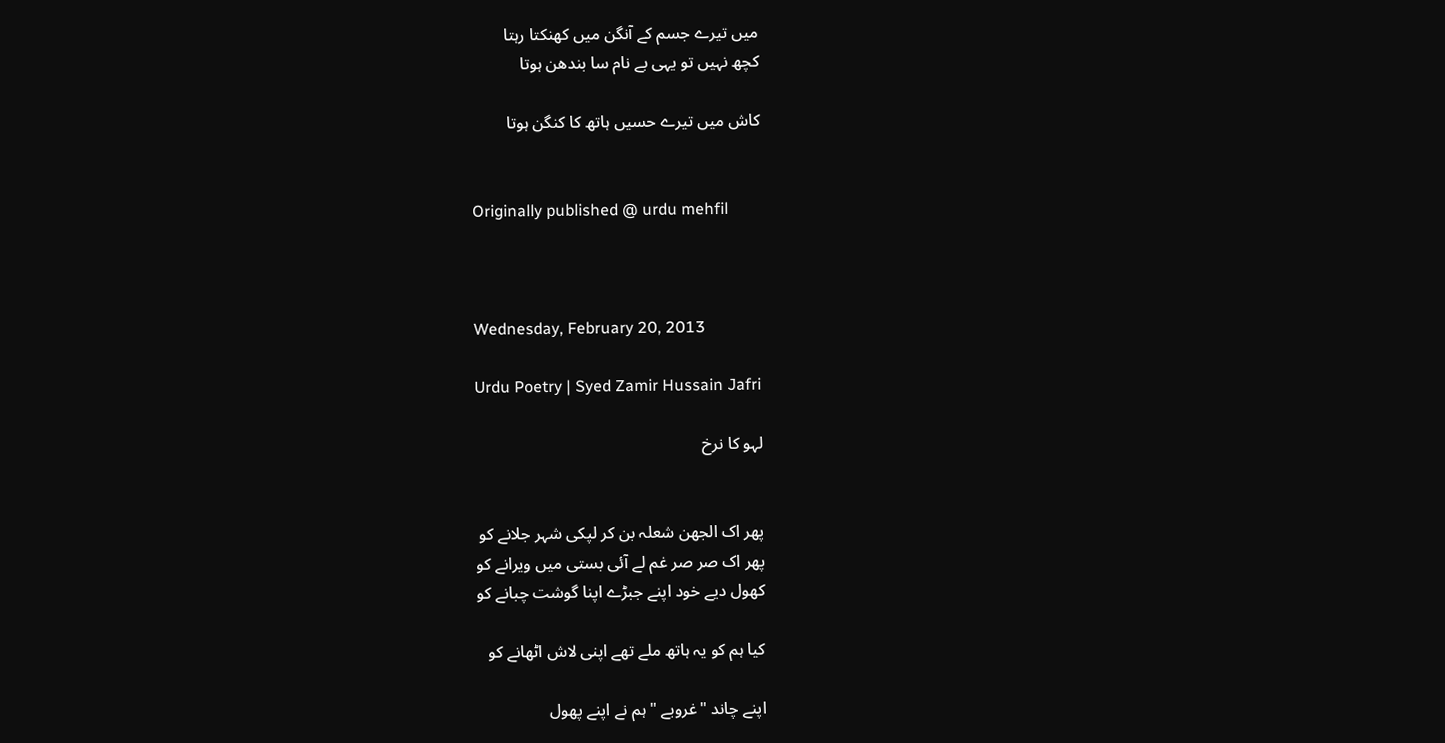میں تیرے جسم کے آنگن میں کھنکتا رہتا
کچھ نہیں تو یہی بے نام سا بندھن ہوتا

کاش میں تیرے حسیں ہاتھ کا کنگن ہوتا


Originally published @ urdu mehfil



Wednesday, February 20, 2013

Urdu Poetry | Syed Zamir Hussain Jafri

لہو کا نرخ


پھر اک الجھن شعلہ بن کر لپکی شہر جلانے کو
پھر اک صر صر غم لے آئی بستی میں ویرانے کو
کھول دیے خود اپنے جبڑے اپنا گوشت چبانے کو

کیا ہم کو یہ ہاتھ ملے تھے اپنی لاش اٹھانے کو

اپنے چاند "غروبے " ہم نے اپنے پھول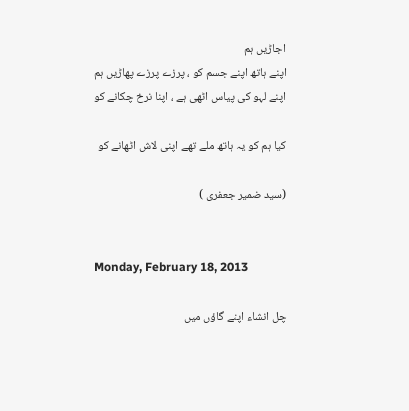اجاڑیں ہم
اپنے ہاتھ اپنے جسم کو ، پرزے پرزے پھاڑیں ہم
اپنے لہو کی پیاس اٹھی ہے ، اپنا نرخ چکانے کو

کیا ہم کو یہ ہاتھ ملے تھے اپنی لاش اٹھانے کو

(سید ضمیر جعفری )


Monday, February 18, 2013

چل انشاء اپنے گاؤں میں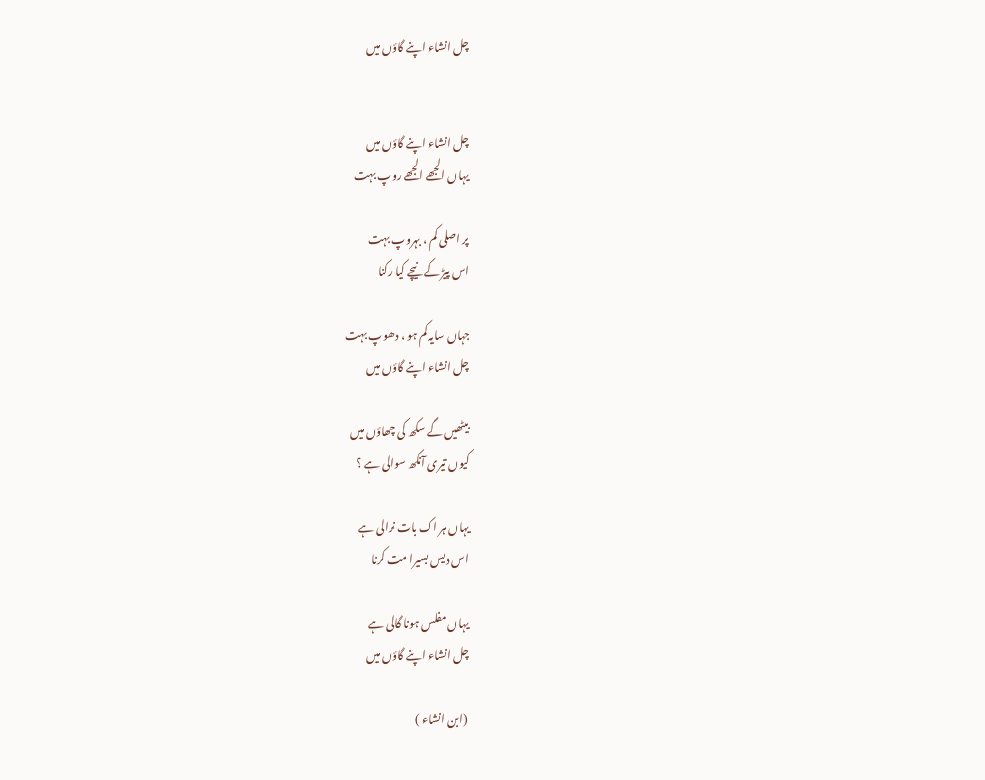چل انشاء اپنے گاؤں میں


چل انشاء اپنے گاؤں میں
یہاں الجھے الجھے روپ بہت

پر اصلی کم ، بہروپ بہت
اس پیڑ کے نیچے کیا رکنا

جہاں سایہ کم ہو ، دھوپ بہت
چل انشاء اپنے گاؤں میں

بیٹھیں گے سکھ کی چھاؤں میں
کیوں تیری آنکھ سوالی ہے ؟

یہاں ہر اک بات نرالی ہے
اس دیس بسیرا مت کرنا

یہاں مفلس ہونا گالی ہے
چل انشاء اپنے گاؤں میں

 (ابن انشاء )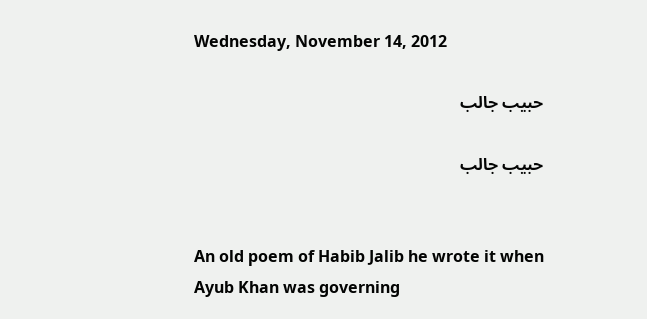Wednesday, November 14, 2012

حبیب جالب

حبیب جالب


An old poem of Habib Jalib he wrote it when Ayub Khan was governing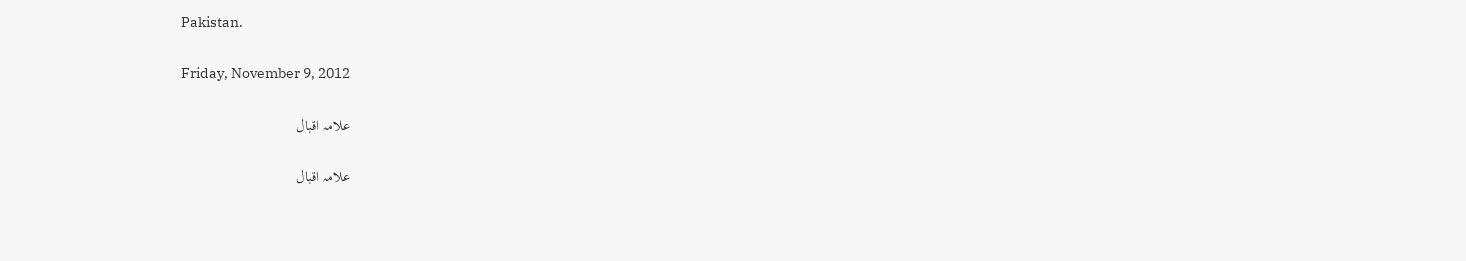Pakistan.

Friday, November 9, 2012

علامہ اقبال

علامہ اقبال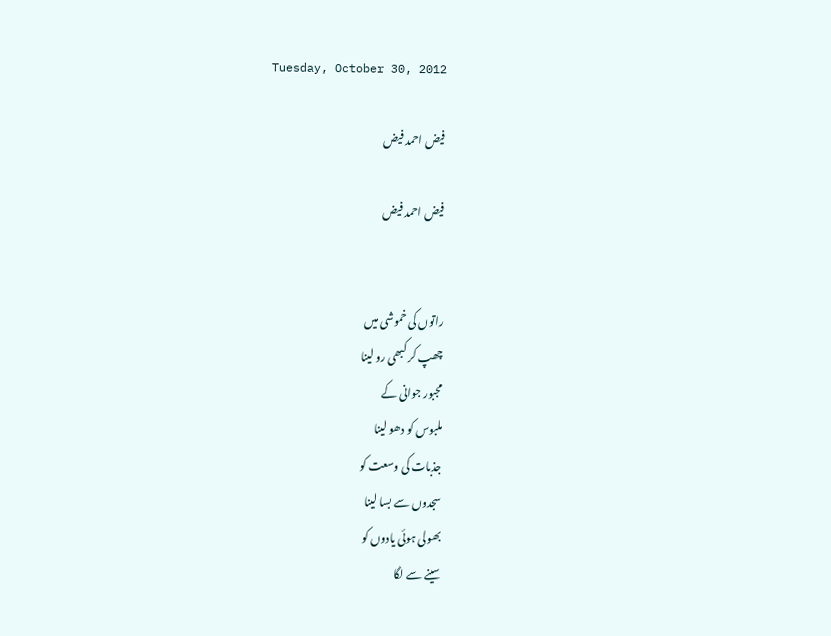Tuesday, October 30, 2012

فیض احمد فیض

فیض احمد فیض


راتوں کی خموشی میں
چھپ کر کبھی رو لینا
مجبور جوانی کے
ملبوس کو دھو لینا
جذبات کی وسعت کو
سجدوں سے بسا لینا
بھولی ہوئی یادوں کو
سینے سے لگا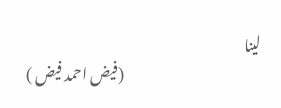لینا
                                                (فیض احمد فیض )